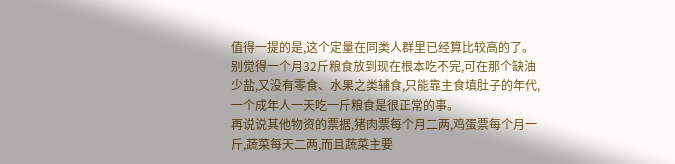值得一提的是,这个定量在同类人群里已经算比较高的了。
别觉得一个月32斤粮食放到现在根本吃不完,可在那个缺油少盐,又没有零食、水果之类辅食,只能靠主食填肚子的年代,一个成年人一天吃一斤粮食是很正常的事。
再说说其他物资的票据,猪肉票每个月二两,鸡蛋票每个月一斤,蔬菜每天二两,而且蔬菜主要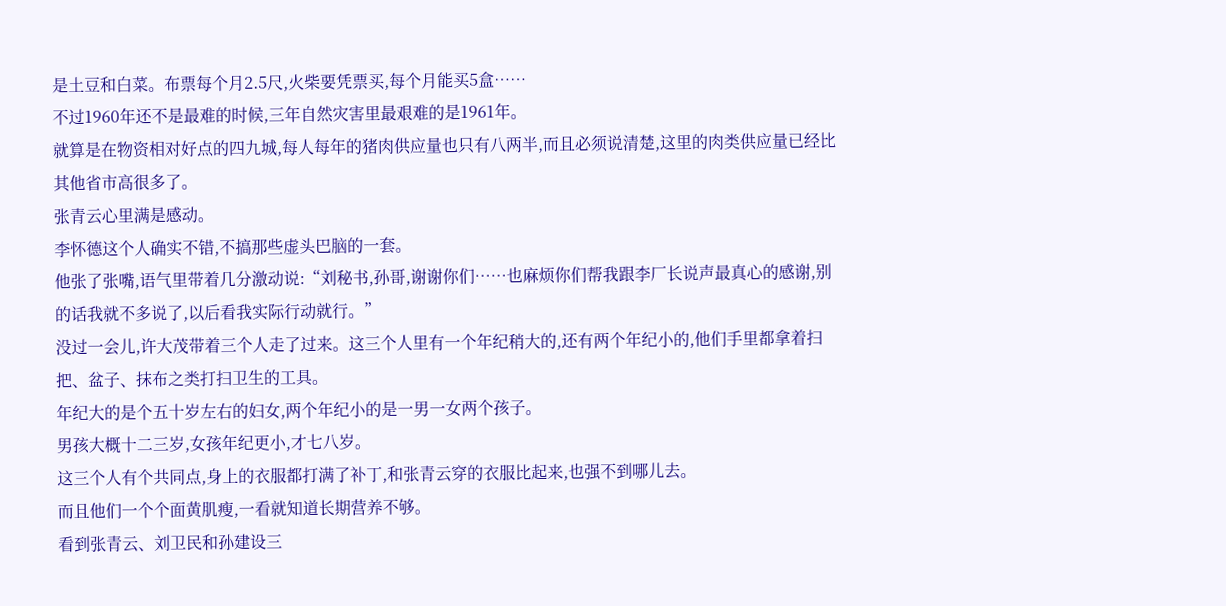是土豆和白菜。布票每个月2.5尺,火柴要凭票买,每个月能买5盒……
不过1960年还不是最难的时候,三年自然灾害里最艰难的是1961年。
就算是在物资相对好点的四九城,每人每年的猪肉供应量也只有八两半,而且必须说清楚,这里的肉类供应量已经比其他省市高很多了。
张青云心里满是感动。
李怀德这个人确实不错,不搞那些虚头巴脑的一套。
他张了张嘴,语气里带着几分激动说:“刘秘书,孙哥,谢谢你们……也麻烦你们帮我跟李厂长说声最真心的感谢,别的话我就不多说了,以后看我实际行动就行。”
没过一会儿,许大茂带着三个人走了过来。这三个人里有一个年纪稍大的,还有两个年纪小的,他们手里都拿着扫把、盆子、抹布之类打扫卫生的工具。
年纪大的是个五十岁左右的妇女,两个年纪小的是一男一女两个孩子。
男孩大概十二三岁,女孩年纪更小,才七八岁。
这三个人有个共同点,身上的衣服都打满了补丁,和张青云穿的衣服比起来,也强不到哪儿去。
而且他们一个个面黄肌瘦,一看就知道长期营养不够。
看到张青云、刘卫民和孙建设三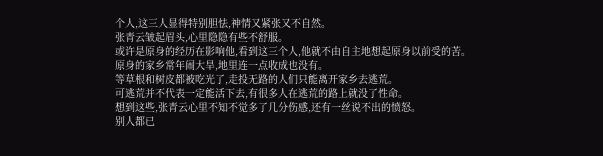个人,这三人显得特别胆怯,神情又紧张又不自然。
张青云皱起眉头,心里隐隐有些不舒服。
或许是原身的经历在影响他,看到这三个人,他就不由自主地想起原身以前受的苦。
原身的家乡常年闹大旱,地里连一点收成也没有。
等草根和树皮都被吃光了,走投无路的人们只能离开家乡去逃荒。
可逃荒并不代表一定能活下去,有很多人在逃荒的路上就没了性命。
想到这些,张青云心里不知不觉多了几分伤感,还有一丝说不出的愤怒。
别人都已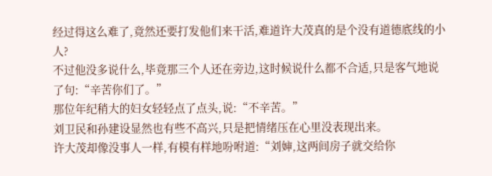经过得这么难了,竟然还要打发他们来干活,难道许大茂真的是个没有道德底线的小人?
不过他没多说什么,毕竟那三个人还在旁边,这时候说什么都不合适,只是客气地说了句:“辛苦你们了。”
那位年纪稍大的妇女轻轻点了点头,说:“不辛苦。”
刘卫民和孙建设显然也有些不高兴,只是把情绪压在心里没表现出来。
许大茂却像没事人一样,有模有样地吩咐道:“刘婶,这两间房子就交给你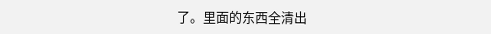了。里面的东西全清出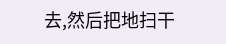去,然后把地扫干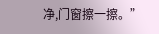净,门窗擦一擦。”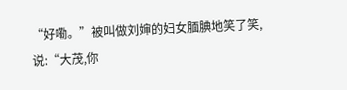“好嘞。”被叫做刘婶的妇女腼腆地笑了笑,说:“大茂,你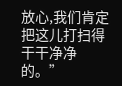放心,我们肯定把这儿打扫得干干净净的。”